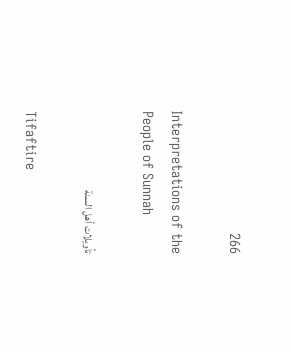266

Interpretations of the People of Sunnah

تأويلات أهل السنة

Tifaftire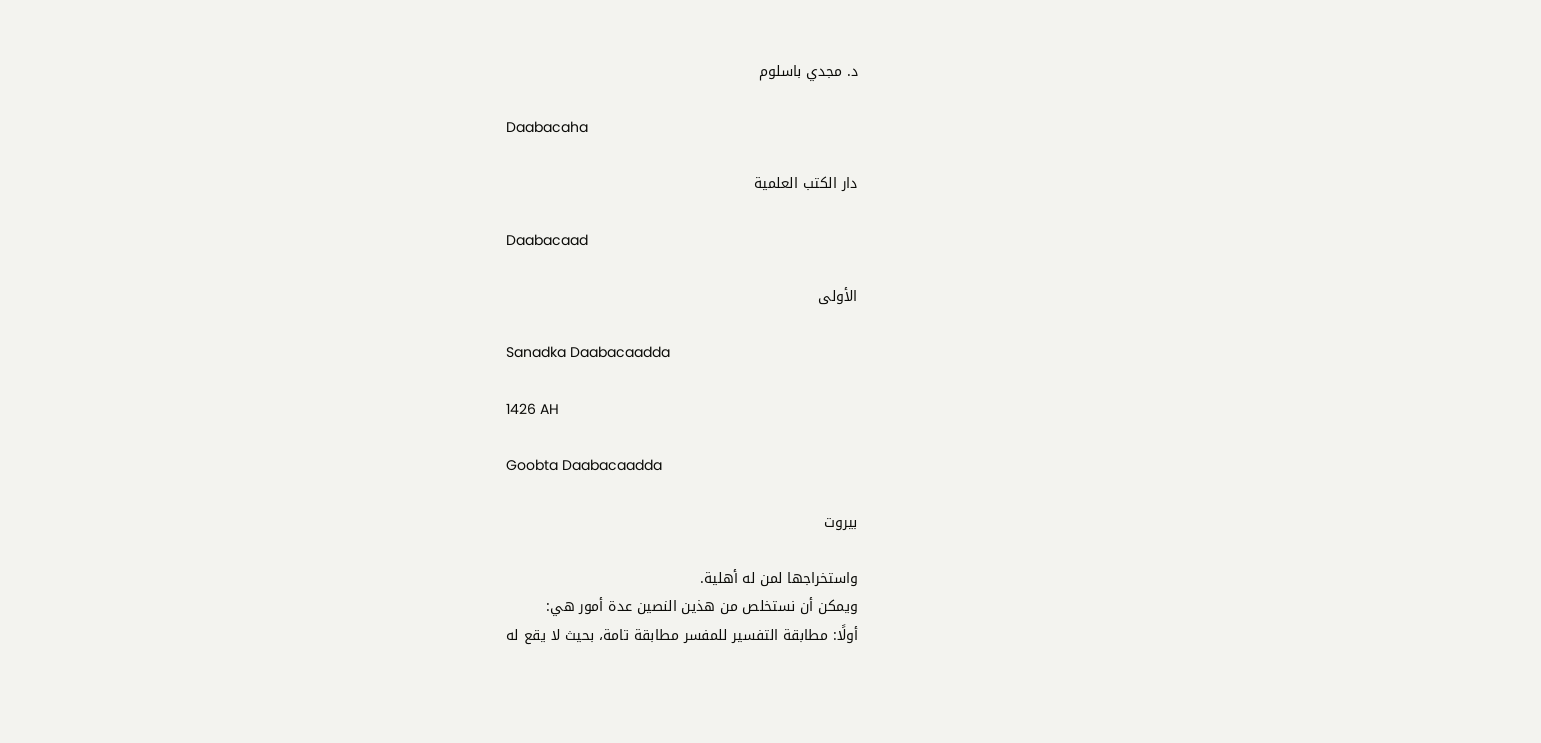د. مجدي باسلوم

Daabacaha

دار الكتب العلمية

Daabacaad

الأولى

Sanadka Daabacaadda

1426 AH

Goobta Daabacaadda

بيروت

واستخراجها لمن له أهلية.
ويمكن أن نستخلص من هذين النصين عدة أمور هي:
أولًا: مطابقة التفسير للمفسر مطابقة تامة، بحيث لا يقع له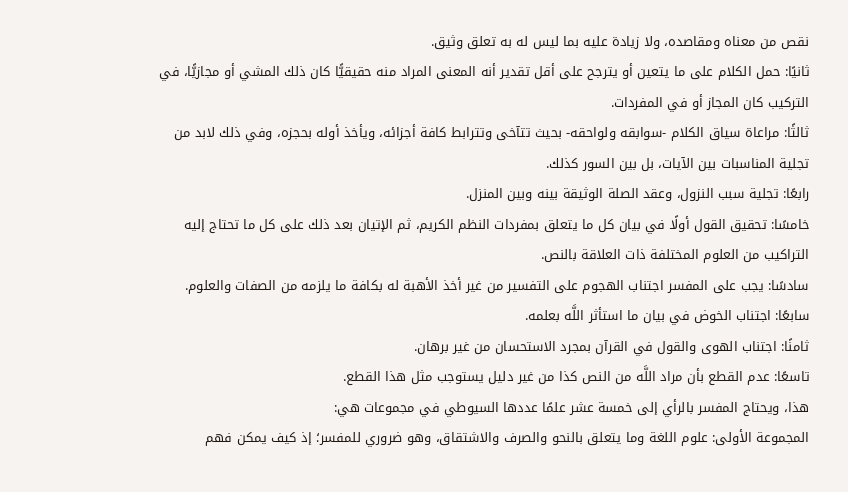نقص من معناه ومقاصده، ولا زيادة عليه بما ليس له به تعلق وثيق.
ثانيًا: حمل الكلام على ما يتعين أو يترجح على أقل تقدير أنه المعنى المراد منه حقيقيًّا كان ذلك المشي أو مجازيًّا، في التركيب كان المجاز أو في المفردات.
ثالثًا: مراعاة سياق الكلام -سوابقه ولواحقه- بحيث تتآخى وتترابط كافة أجزائه، ويأخذ أوله بحجزه، وفي ذلك لابد من تجلية المناسبات بين الآيات، بل بين السور كذلك.
رابعًا: تجلية سبب النزول، وعقد الصلة الوثيقة بينه وبين المنزل.
خامسًا: تحقيق القول أولًا في بيان كل ما يتعلق بمفردات النظم الكريم، ثم الإتيان بعد ذلك على كل ما تحتاج إليه التراكيب من العلوم المختلفة ذات العلاقة بالنص.
سادسًا: يجب على المفسر اجتناب الهجوم على التفسير من غير أخذ الأهبة له بكافة ما يلزمه من الصفات والعلوم.
سابعًا: اجتناب الخوض في بيان ما استأثر اللَّه بعلمه.
ثامنًا: اجتناب الهوى والقول في القرآن بمجرد الاستحسان من غير برهان.
تاسعًا: عدم القطع بأن مراد اللَّه من النص كذا من غير دليل يستوجب مثل هذا القطع.
هذا، ويحتاج المفسر بالرأي إلى خمسة عشر علمًا عددها السيوطي في مجموعات هي:
المجموعة الأولى: علوم اللغة وما يتعلق بالنحو والصرف والاشتقاق، وهو ضروري للمفسر؛ إذ كيف يمكن فهم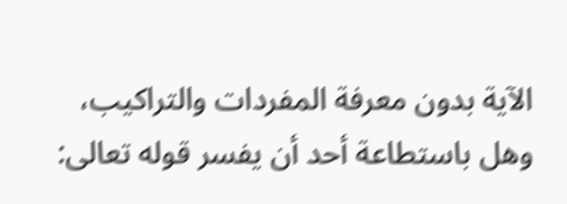الآية بدون معرفة المفردات والتراكيب، وهل باستطاعة أحد أن يفسر قوله تعالى: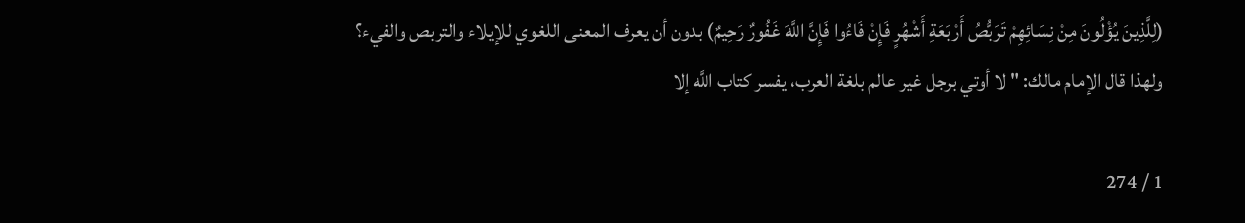(لِلَّذِينَ يُؤْلُونَ مِنْ نِسَائِهِمْ تَرَبُّصُ أَرْبَعَةِ أَشْهُرٍ فَإِنْ فَاءُوا فَإِنَّ اللَّهَ غَفُورٌ رَحِيمٌ) بدون أن يعرف المعنى اللغوي للإيلاء والتربص والفيء؟
ولهذا قال الإمام مالك: " لا أوتي برجل غير عالم بلغة العرب، يفسر كتاب اللَّه إلا

1 / 274